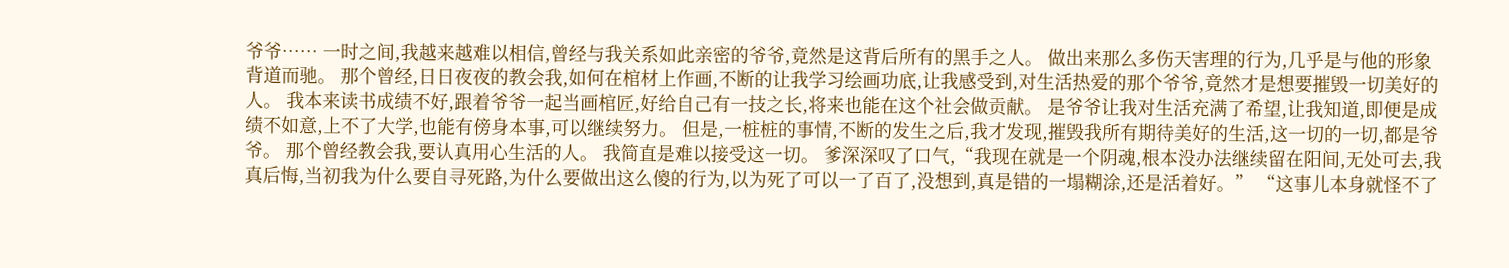爷爷…… 一时之间,我越来越难以相信,曾经与我关系如此亲密的爷爷,竟然是这背后所有的黑手之人。 做出来那么多伤天害理的行为,几乎是与他的形象背道而驰。 那个曾经,日日夜夜的教会我,如何在棺材上作画,不断的让我学习绘画功底,让我感受到,对生活热爱的那个爷爷,竟然才是想要摧毁一切美好的人。 我本来读书成绩不好,跟着爷爷一起当画棺匠,好给自己有一技之长,将来也能在这个社会做贡献。 是爷爷让我对生活充满了希望,让我知道,即便是成绩不如意,上不了大学,也能有傍身本事,可以继续努力。 但是,一桩桩的事情,不断的发生之后,我才发现,摧毁我所有期待美好的生活,这一切的一切,都是爷爷。 那个曾经教会我,要认真用心生活的人。 我简直是难以接受这一切。 爹深深叹了口气,“我现在就是一个阴魂,根本没办法继续留在阳间,无处可去,我真后悔,当初我为什么要自寻死路,为什么要做出这么傻的行为,以为死了可以一了百了,没想到,真是错的一塌糊涂,还是活着好。” “这事儿本身就怪不了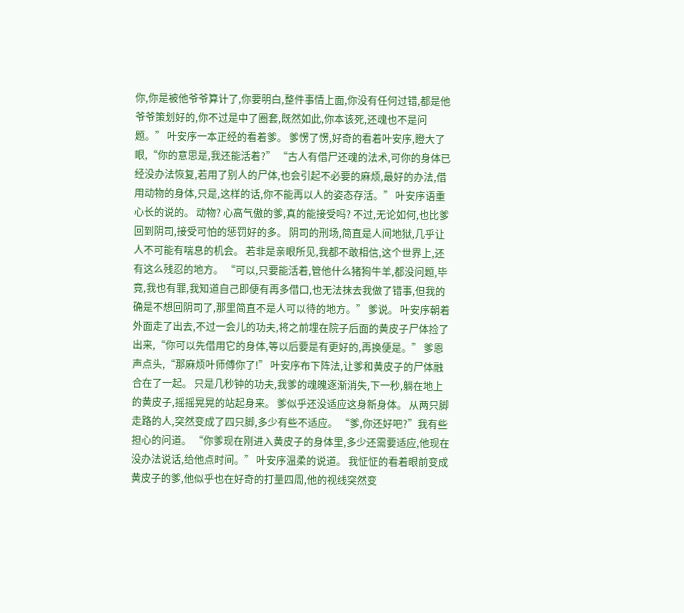你,你是被他爷爷算计了,你要明白,整件事情上面,你没有任何过错,都是他爷爷策划好的,你不过是中了圈套,既然如此,你本该死,还魂也不是问题。” 叶安序一本正经的看着爹。 爹愣了愣,好奇的看着叶安序,瞪大了眼,“你的意思是,我还能活着?” “古人有借尸还魂的法术,可你的身体已经没办法恢复,若用了别人的尸体,也会引起不必要的麻烦,最好的办法,借用动物的身体,只是,这样的话,你不能再以人的姿态存活。” 叶安序语重心长的说的。 动物? 心高气傲的爹,真的能接受吗? 不过,无论如何,也比爹回到阴司,接受可怕的惩罚好的多。 阴司的刑场,简直是人间地狱,几乎让人不可能有喘息的机会。 若非是亲眼所见,我都不敢相信,这个世界上,还有这么残忍的地方。 “可以,只要能活着,管他什么猪狗牛羊,都没问题,毕竟,我也有罪,我知道自己即便有再多借口,也无法抹去我做了错事,但我的确是不想回阴司了,那里简直不是人可以待的地方。” 爹说。 叶安序朝着外面走了出去,不过一会儿的功夫,将之前埋在院子后面的黄皮子尸体捡了出来,“你可以先借用它的身体,等以后要是有更好的,再换便是。” 爹恩声点头,“那麻烦叶师傅你了!” 叶安序布下阵法,让爹和黄皮子的尸体融合在了一起。 只是几秒钟的功夫,我爹的魂魄逐渐消失,下一秒,躺在地上的黄皮子,摇摇晃晃的站起身来。 爹似乎还没适应这身新身体。 从两只脚走路的人,突然变成了四只脚,多少有些不适应。 “爹,你还好吧?”我有些担心的问道。 “你爹现在刚进入黄皮子的身体里,多少还需要适应,他现在没办法说话,给他点时间。” 叶安序温柔的说道。 我怔怔的看着眼前变成黄皮子的爹,他似乎也在好奇的打量四周,他的视线突然变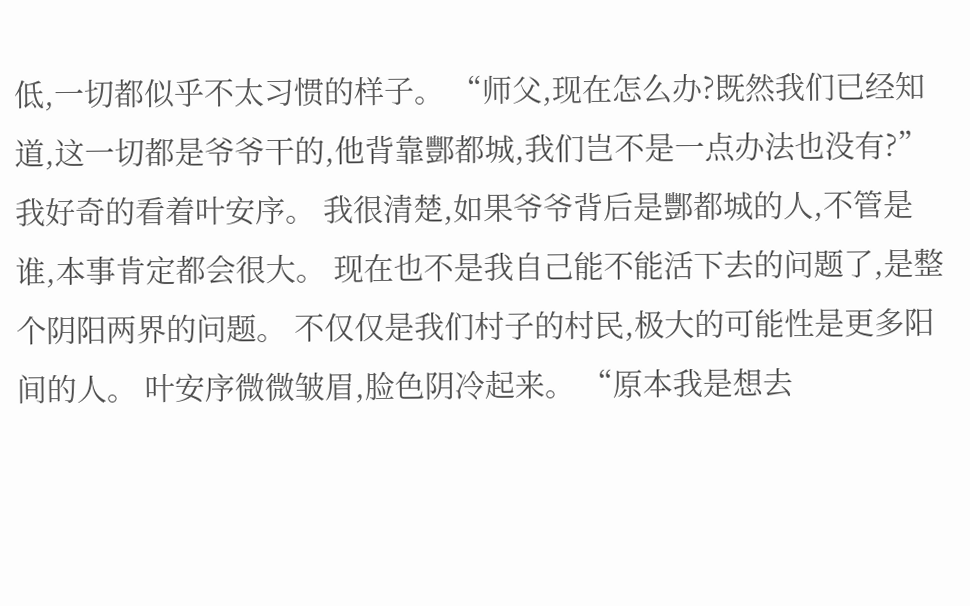低,一切都似乎不太习惯的样子。 “师父,现在怎么办?既然我们已经知道,这一切都是爷爷干的,他背靠酆都城,我们岂不是一点办法也没有?” 我好奇的看着叶安序。 我很清楚,如果爷爷背后是酆都城的人,不管是谁,本事肯定都会很大。 现在也不是我自己能不能活下去的问题了,是整个阴阳两界的问题。 不仅仅是我们村子的村民,极大的可能性是更多阳间的人。 叶安序微微皱眉,脸色阴冷起来。 “原本我是想去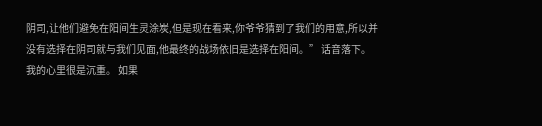阴司,让他们避免在阳间生灵涂炭,但是现在看来,你爷爷猜到了我们的用意,所以并没有选择在阴司就与我们见面,他最终的战场依旧是选择在阳间。” 话音落下。 我的心里很是沉重。 如果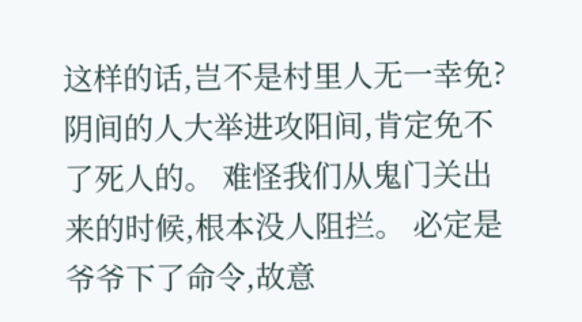这样的话,岂不是村里人无一幸免? 阴间的人大举进攻阳间,肯定免不了死人的。 难怪我们从鬼门关出来的时候,根本没人阻拦。 必定是爷爷下了命令,故意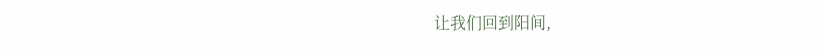让我们回到阳间,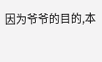因为爷爷的目的,本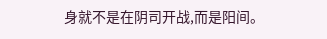身就不是在阴司开战,而是阳间。